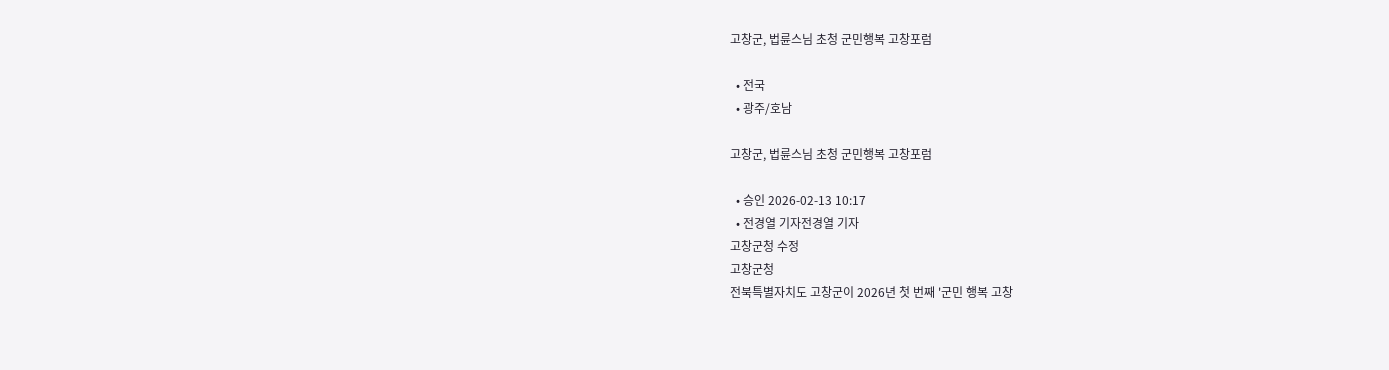고창군, 법륜스님 초청 군민행복 고창포럼

  • 전국
  • 광주/호남

고창군, 법륜스님 초청 군민행복 고창포럼

  • 승인 2026-02-13 10:17
  • 전경열 기자전경열 기자
고창군청 수정
고창군청
전북특별자치도 고창군이 2026년 첫 번째 '군민 행복 고창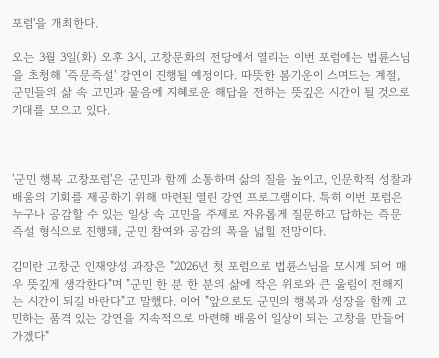포럼'을 개최한다.

오는 3월 3일(화) 오후 3시, 고창문화의 전당에서 열리는 이번 포럼에는 법륜스님을 초청해 '즉문즉설' 강연이 진행될 예정이다. 따뜻한 봄기운이 스며드는 계절, 군민들의 삶 속 고민과 물음에 지혜로운 해답을 전하는 뜻깊은 시간이 될 것으로 기대를 모으고 있다.



'군민 행복 고창포럼'은 군민과 함께 소통하며 삶의 질을 높이고, 인문학적 성찰과 배움의 기회를 제공하기 위해 마련된 열린 강연 프로그램이다. 특히 이번 포럼은 누구나 공감할 수 있는 일상 속 고민을 주제로 자유롭게 질문하고 답하는 즉문즉설 형식으로 진행돼, 군민 참여와 공감의 폭을 넓힐 전망이다.

김미란 고창군 인재양성 과장은 "2026년 첫 포럼으로 법륜스님을 모시게 되어 매우 뜻깊게 생각한다"며 "군민 한 분 한 분의 삶에 작은 위로와 큰 울림이 전해지는 시간이 되길 바란다"고 말했다. 이어 "앞으로도 군민의 행복과 성장을 함께 고민하는 품격 있는 강연을 지속적으로 마련해 배움이 일상이 되는 고창을 만들어가겠다"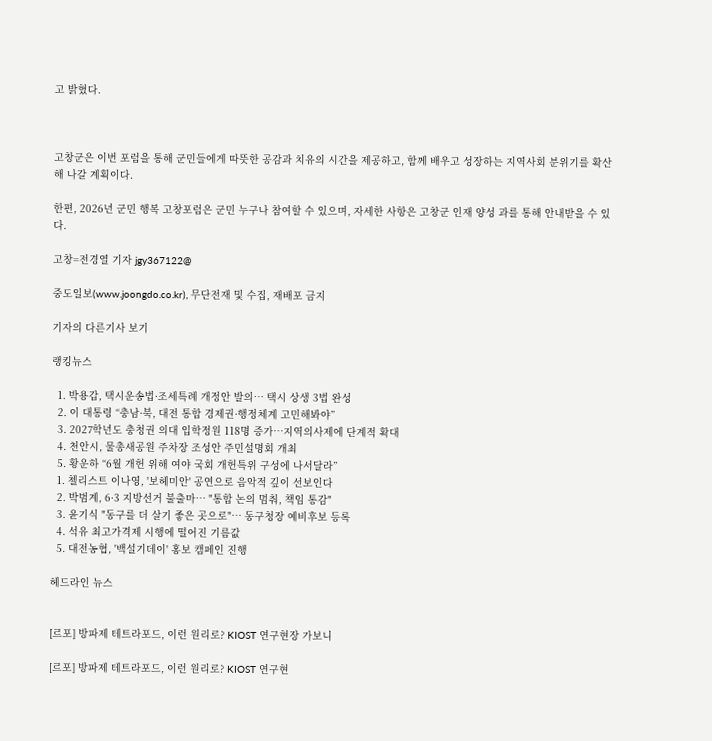고 밝혔다.



고창군은 이번 포럼을 통해 군민들에게 따뜻한 공감과 치유의 시간을 제공하고, 함께 배우고 성장하는 지역사회 분위기를 확산해 나갈 계획이다.

한편, 2026년 군민 행복 고창포럼은 군민 누구나 참여할 수 있으며, 자세한 사항은 고창군 인재 양성 과를 통해 안내받을 수 있다.

고창=전경열 기자 jgy367122@

중도일보(www.joongdo.co.kr), 무단전재 및 수집, 재배포 금지

기자의 다른기사 보기

랭킹뉴스

  1. 박용갑, 택시운송법·조세특례 개정안 발의… 택시 상생 3법 완성
  2. 이 대통령 “충남·북, 대전 통합 경제권·행정체계 고민해봐야”
  3. 2027학년도 충청권 의대 입학정원 118명 증가…지역의사제에 단계적 확대
  4. 천안시, 물총새공원 주차장 조성안 주민설명회 개최
  5. 황운하 “6월 개헌 위해 여야 국회 개헌특위 구성에 나서달라”
  1. 첼리스트 이나영, '보헤미안' 공연으로 음악적 깊이 선보인다
  2. 박범계, 6·3 지방선거 불출마… "통합 논의 멈춰, 책임 통감"
  3. 윤기식 "동구를 더 살기 좋은 곳으로"… 동구청장 예비후보 등록
  4. 석유 최고가격제 시행에 떨어진 기름값
  5. 대전농협, '백설기데이' 홍보 캠페인 진행

헤드라인 뉴스


[르포] 방파제 테트라포드, 이런 원리로? KIOST 연구현장 가보니

[르포] 방파제 테트라포드, 이런 원리로? KIOST 연구현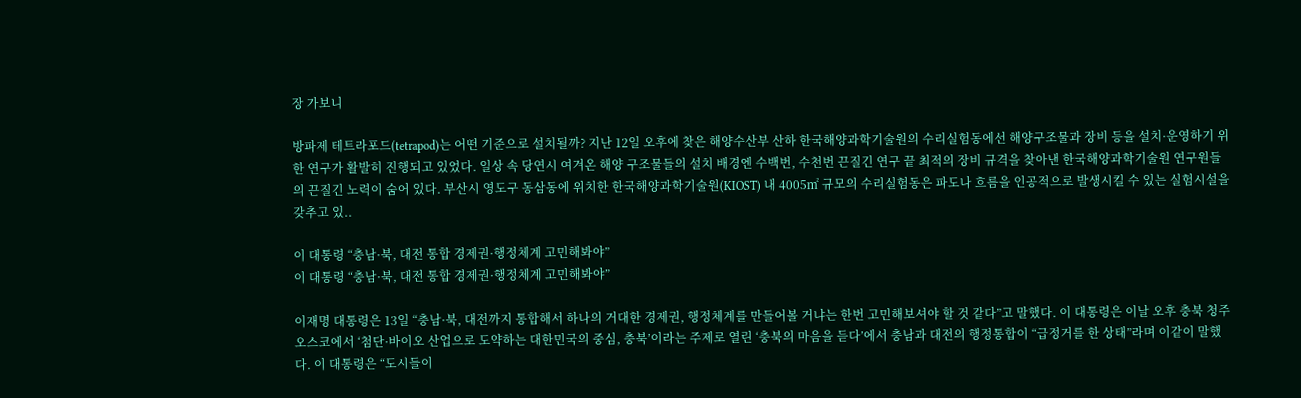장 가보니

방파제 테트라포드(tetrapod)는 어떤 기준으로 설치될까? 지난 12일 오후에 찾은 해양수산부 산하 한국해양과학기술원의 수리실험동에선 해양구조물과 장비 등을 설치·운영하기 위한 연구가 활발히 진행되고 있었다. 일상 속 당연시 여겨온 해양 구조물들의 설치 배경엔 수백번, 수천번 끈질긴 연구 끝 최적의 장비 규격을 찾아낸 한국해양과학기술원 연구원들의 끈질긴 노력이 숨어 있다. 부산시 영도구 동삼동에 위치한 한국해양과학기술원(KIOST) 내 4005㎡ 규모의 수리실험동은 파도나 흐름을 인공적으로 발생시킬 수 있는 실험시설을 갖추고 있..

이 대통령 “충남·북, 대전 통합 경제권·행정체계 고민해봐야”
이 대통령 “충남·북, 대전 통합 경제권·행정체계 고민해봐야”

이재명 대통령은 13일 “충남·북, 대전까지 통합해서 하나의 거대한 경제권, 행정체계를 만들어볼 거냐는 한번 고민해보셔야 할 것 같다”고 말했다. 이 대통령은 이날 오후 충북 청주 오스코에서 ‘첨단·바이오 산업으로 도약하는 대한민국의 중심, 충북’이라는 주제로 열린 ‘충북의 마음을 듣다’에서 충남과 대전의 행정통합이 “급정거를 한 상태”라며 이같이 말했다. 이 대통령은 “도시들이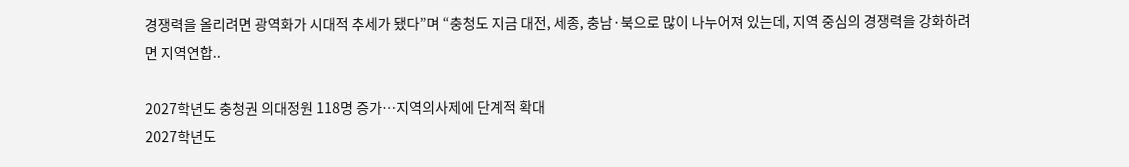경쟁력을 올리려면 광역화가 시대적 추세가 됐다”며 “충청도 지금 대전, 세종, 충남·북으로 많이 나누어져 있는데, 지역 중심의 경쟁력을 강화하려면 지역연합..

2027학년도 충청권 의대정원 118명 증가…지역의사제에 단계적 확대
2027학년도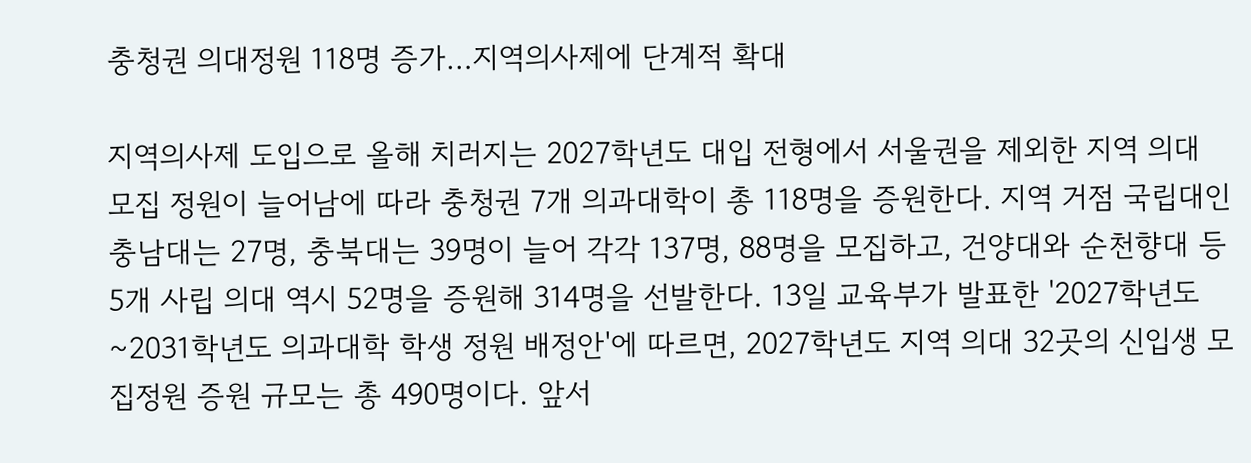충청권 의대정원 118명 증가…지역의사제에 단계적 확대

지역의사제 도입으로 올해 치러지는 2027학년도 대입 전형에서 서울권을 제외한 지역 의대 모집 정원이 늘어남에 따라 충청권 7개 의과대학이 총 118명을 증원한다. 지역 거점 국립대인 충남대는 27명, 충북대는 39명이 늘어 각각 137명, 88명을 모집하고, 건양대와 순천향대 등 5개 사립 의대 역시 52명을 증원해 314명을 선발한다. 13일 교육부가 발표한 '2027학년도~2031학년도 의과대학 학생 정원 배정안'에 따르면, 2027학년도 지역 의대 32곳의 신입생 모집정원 증원 규모는 총 490명이다. 앞서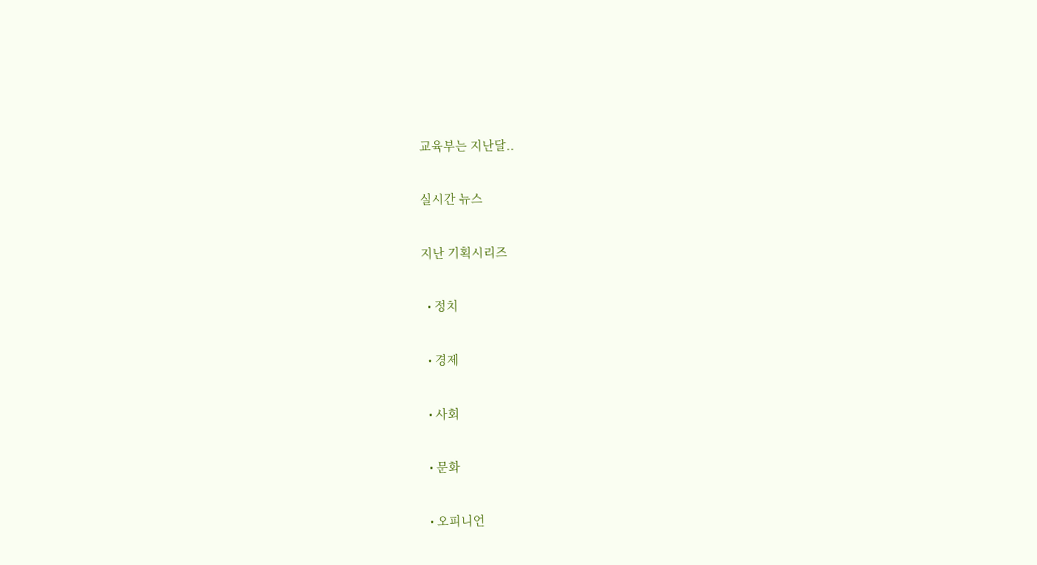교육부는 지난달..

실시간 뉴스

지난 기획시리즈

  • 정치

  • 경제

  • 사회

  • 문화

  • 오피니언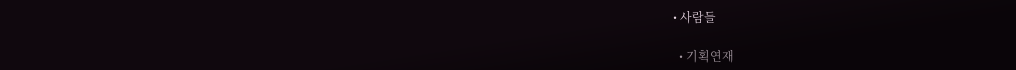• 사람들

  • 기획연재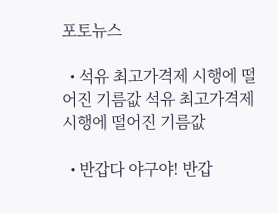포토뉴스

  • 석유 최고가격제 시행에 떨어진 기름값 석유 최고가격제 시행에 떨어진 기름값

  • 반갑다 야구야! 반갑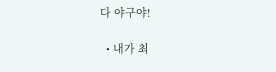다 야구야!

  • 내가 최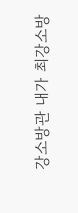강소방관 내가 최강소방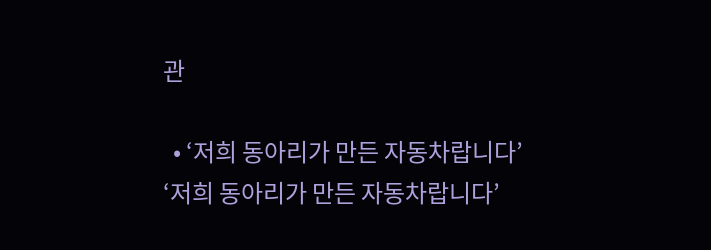관

  • ‘저희 동아리가 만든 자동차랍니다’ ‘저희 동아리가 만든 자동차랍니다’